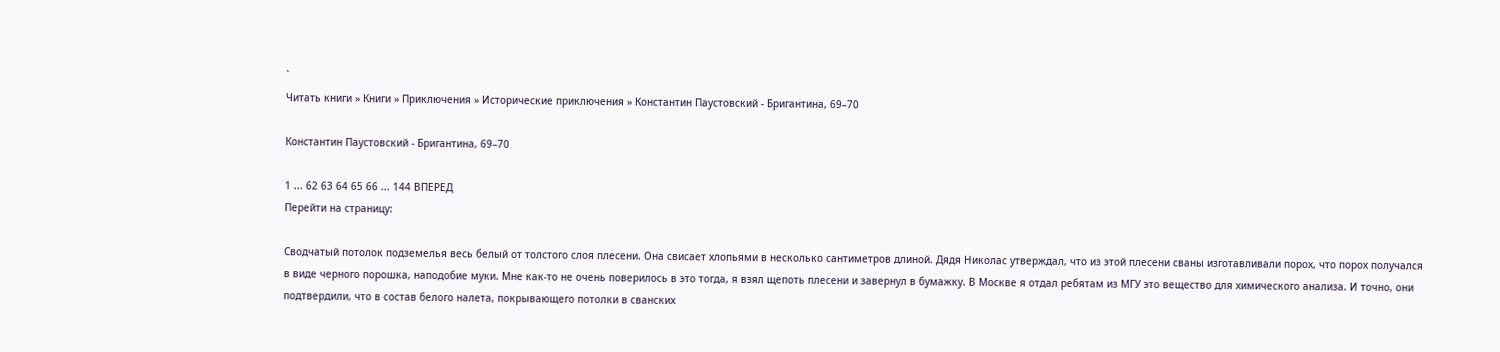`
Читать книги » Книги » Приключения » Исторические приключения » Константин Паустовский - Бригантина, 69–70

Константин Паустовский - Бригантина, 69–70

1 ... 62 63 64 65 66 ... 144 ВПЕРЕД
Перейти на страницу:

Сводчатый потолок подземелья весь белый от толстого слоя плесени. Она свисает хлопьями в несколько сантиметров длиной. Дядя Николас утверждал, что из этой плесени сваны изготавливали порох, что порох получался в виде черного порошка, наподобие муки. Мне как-то не очень поверилось в это тогда, я взял щепоть плесени и завернул в бумажку. В Москве я отдал ребятам из МГУ это вещество для химического анализа. И точно, они подтвердили, что в состав белого налета, покрывающего потолки в сванских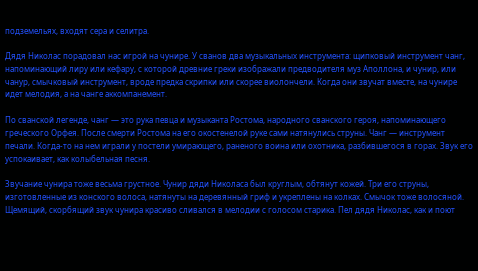подземельях, входят сера и селитра.

Дядя Николас порадовал нас игрой на чунире. У сванов два музыкальных инструмента: щипковый инструмент чанг, напоминающий лиру или кефару, с которой древние греки изображали предводителя муз Аполлона, и чунир, или чанур, смычковый инструмент, вроде предка скрипки или скорее виолончели. Когда они звучат вместе, на чунире идет мелодия, а на чанге аккомпанемент.

По сванской легенде, чанг — это рука певца и музыканта Ростома, народного сванского героя, напоминающего греческого Орфея. После смерти Ростома на его окостенелой руке сами натянулись струны. Чанг — инструмент печали. Когда-то на нем играли у постели умирающего, раненого воина или охотника, разбившегося в горах. Звук его успокаивает, как колыбельная песня.

Звучание чунира тоже весьма грустное. Чунир дяди Николаса был круглым, обтянут кожей. Три его струны, изготовленные из конского волоса, натянуты на деревянный гриф и укреплены на колках. Смычок тоже волосяной. Щемящий, скорбящий звук чунира красиво сливался в мелодии с голосом старика. Пел дядя Николас, как и поют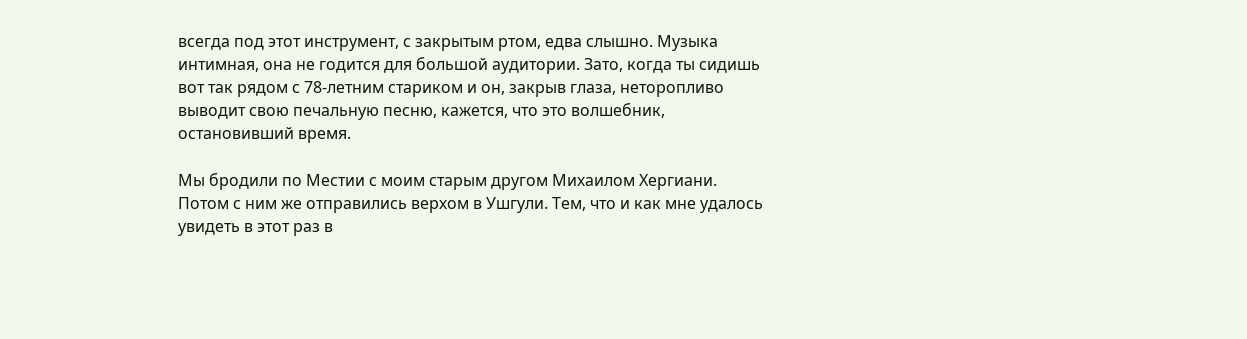всегда под этот инструмент, с закрытым ртом, едва слышно. Музыка интимная, она не годится для большой аудитории. Зато, когда ты сидишь вот так рядом с 78-летним стариком и он, закрыв глаза, неторопливо выводит свою печальную песню, кажется, что это волшебник, остановивший время.

Мы бродили по Местии с моим старым другом Михаилом Хергиани. Потом с ним же отправились верхом в Ушгули. Тем, что и как мне удалось увидеть в этот раз в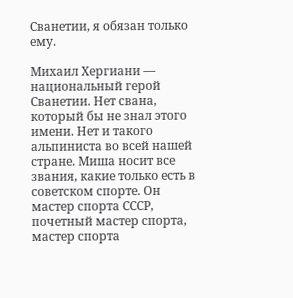Сванетии, я обязан только ему.

Михаил Хергиани — национальный герой Сванетии. Нет свана, который бы не знал этого имени. Нет и такого альпиниста во всей нашей стране. Миша носит все звания, какие только есть в советском спорте. Он мастер спорта СССР, почетный мастер спорта, мастер спорта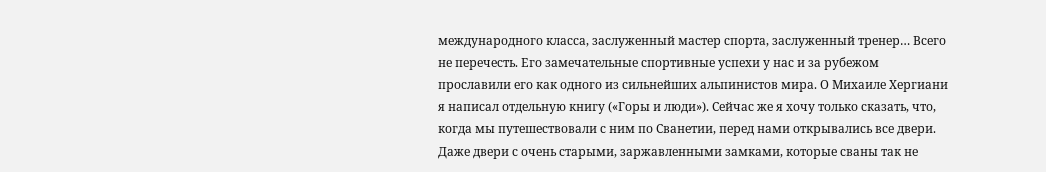международного класса, заслуженный мастер спорта, заслуженный тренер… Всего не перечесть. Его замечательные спортивные успехи у нас и за рубежом прославили его как одного из сильнейших альпинистов мира. О Михаиле Хергиани я написал отдельную книгу («Горы и люди»). Сейчас же я хочу только сказать, что, когда мы путешествовали с ним по Сванетии, перед нами открывались все двери. Даже двери с очень старыми, заржавленными замками, которые сваны так не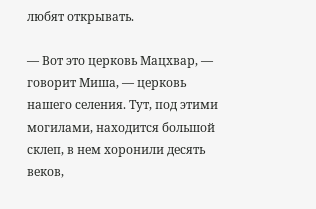любят открывать.

— Вот это церковь Мацхвар, — говорит Миша, — церковь нашего селения. Тут, под этими могилами, находится большой склеп, в нем хоронили десять веков,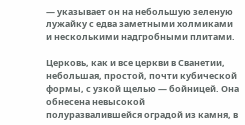— указывает он на небольшую зеленую лужайку с едва заметными холмиками и несколькими надгробными плитами.

Церковь, как и все церкви в Сванетии, небольшая, простой, почти кубической формы, с узкой щелью — бойницей. Она обнесена невысокой полуразвалившейся оградой из камня, в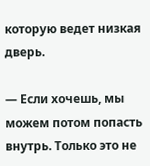которую ведет низкая дверь.

— Если хочешь, мы можем потом попасть внутрь. Только это не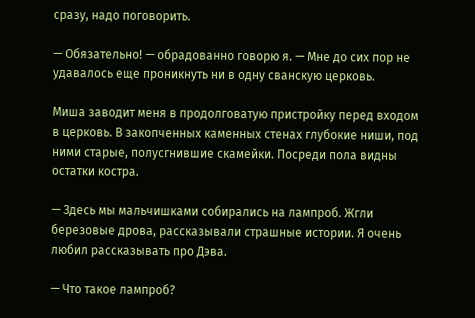сразу, надо поговорить.

— Обязательно! — обрадованно говорю я. — Мне до сих пор не удавалось еще проникнуть ни в одну сванскую церковь.

Миша заводит меня в продолговатую пристройку перед входом в церковь. В закопченных каменных стенах глубокие ниши, под ними старые, полусгнившие скамейки. Посреди пола видны остатки костра.

— Здесь мы мальчишками собирались на лампроб. Жгли березовые дрова, рассказывали страшные истории. Я очень любил рассказывать про Дэва.

— Что такое лампроб?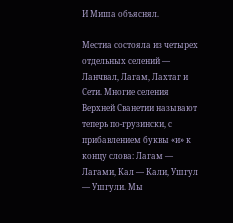И Миша объяснял.

Местиа состояла из четырех отдельных селений — Ланчвал, Лагам, Лахтаг и Сети. Многие селения Верхней Сванетии называют теперь по-грузински, с прибавлением буквы «и» к концу слова: Лагам — Лагами, Кал — Кали, Ушгул — Ушгули. Мы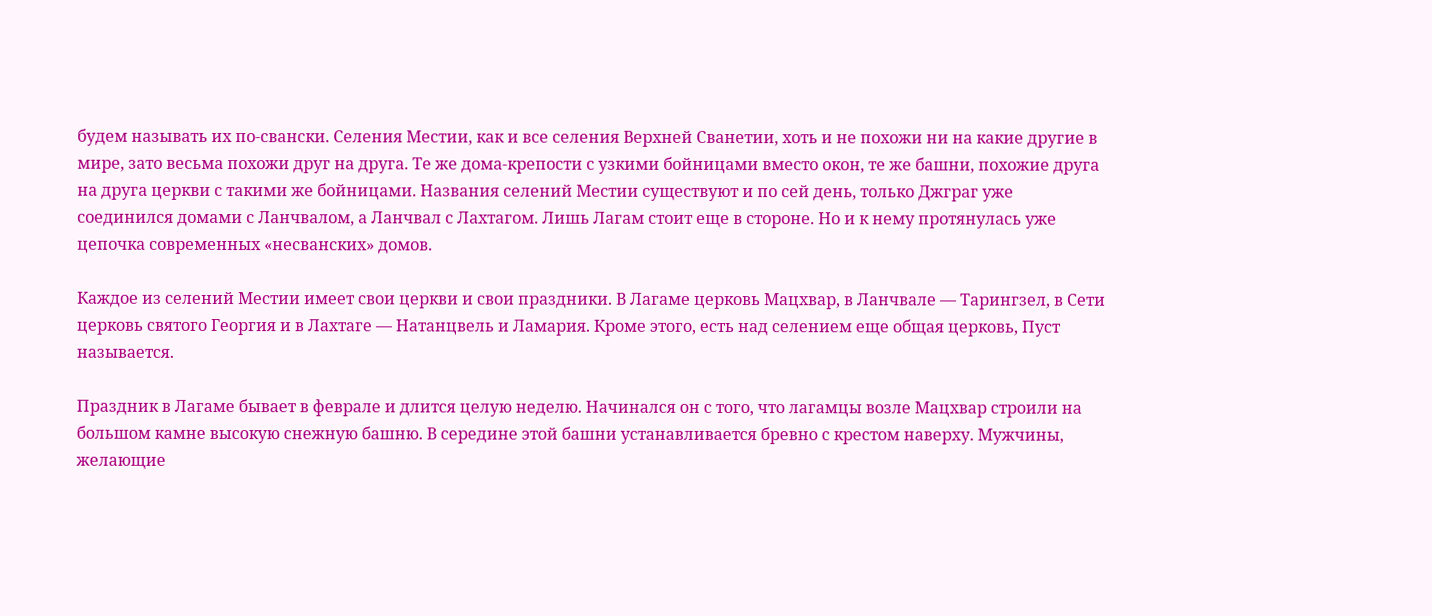будем называть их по-свански. Селения Местии, как и все селения Верхней Сванетии, хоть и не похожи ни на какие другие в мире, зато весьма похожи друг на друга. Те же дома-крепости с узкими бойницами вместо окон, те же башни, похожие друга на друга церкви с такими же бойницами. Названия селений Местии существуют и по сей день, только Джграг уже соединился домами с Ланчвалом, а Ланчвал с Лахтагом. Лишь Лагам стоит еще в стороне. Но и к нему протянулась уже цепочка современных «несванских» домов.

Каждое из селений Местии имеет свои церкви и свои праздники. В Лагаме церковь Мацхвар, в Ланчвале — Тарингзел, в Сети церковь святого Георгия и в Лахтаге — Натанцвель и Ламария. Кроме этого, есть над селением еще общая церковь, Пуст называется.

Праздник в Лагаме бывает в феврале и длится целую неделю. Начинался он с того, что лагамцы возле Мацхвар строили на большом камне высокую снежную башню. В середине этой башни устанавливается бревно с крестом наверху. Мужчины, желающие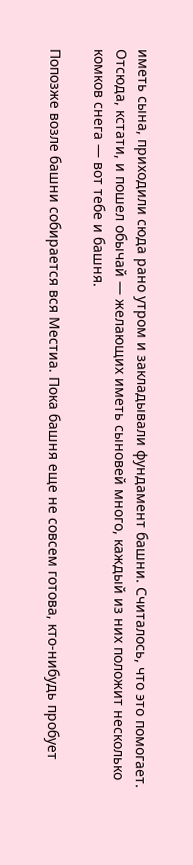иметь сына, приходили сюда рано утром и закладывали фундамент башни. Считалось, что это помогает. Отсюда, кстати, и пошел обычай — желающих иметь сыновей много, каждый из них положит несколько комков снега — вот тебе и башня.

Попозже возле башни собирается вся Местиа. Пока башня еще не совсем готова, кто-нибудь пробует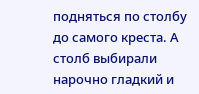подняться по столбу до самого креста. А столб выбирали нарочно гладкий и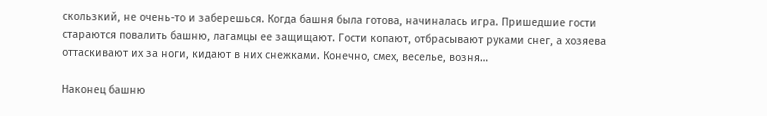скользкий, не очень-то и заберешься. Когда башня была готова, начиналась игра. Пришедшие гости стараются повалить башню, лагамцы ее защищают. Гости копают, отбрасывают руками снег, а хозяева оттаскивают их за ноги, кидают в них снежками. Конечно, смех, веселье, возня…

Наконец башню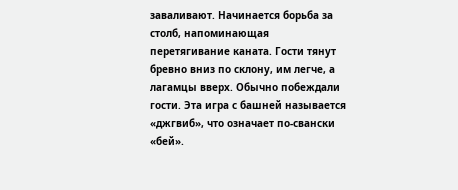заваливают. Начинается борьба за столб, напоминающая перетягивание каната. Гости тянут бревно вниз по склону, им легче, а лагамцы вверх. Обычно побеждали гости. Эта игра с башней называется «джгвиб», что означает по-свански «бей».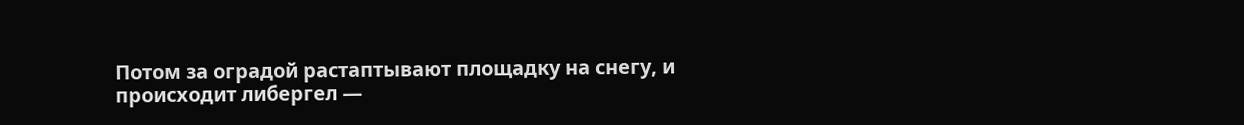Потом за оградой растаптывают площадку на снегу, и происходит либергел —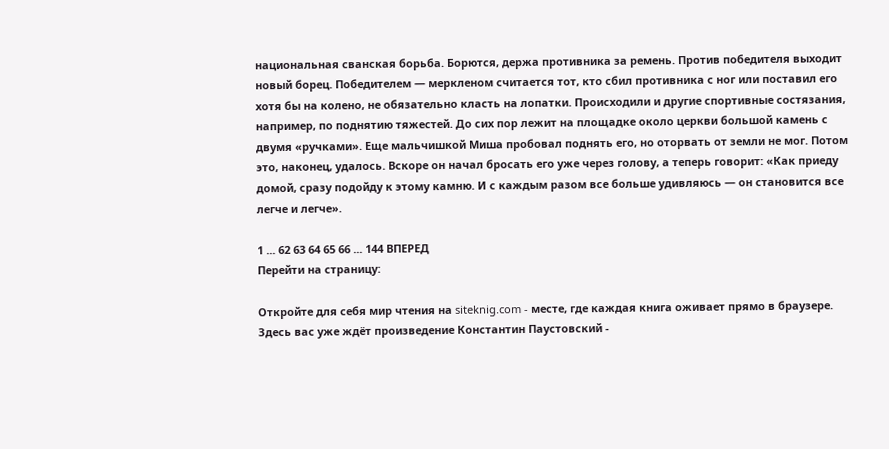национальная сванская борьба. Борются, держа противника за ремень. Против победителя выходит новый борец. Победителем — меркленом считается тот, кто сбил противника с ног или поставил его хотя бы на колено, не обязательно класть на лопатки. Происходили и другие спортивные состязания, например, по поднятию тяжестей. До сих пор лежит на площадке около церкви большой камень с двумя «ручками». Еще мальчишкой Миша пробовал поднять его, но оторвать от земли не мог. Потом это, наконец, удалось. Вскоре он начал бросать его уже через голову, а теперь говорит: «Как приеду домой, сразу подойду к этому камню. И с каждым разом все больше удивляюсь — он становится все легче и легче».

1 ... 62 63 64 65 66 ... 144 ВПЕРЕД
Перейти на страницу:

Откройте для себя мир чтения на siteknig.com - месте, где каждая книга оживает прямо в браузере. Здесь вас уже ждёт произведение Константин Паустовский -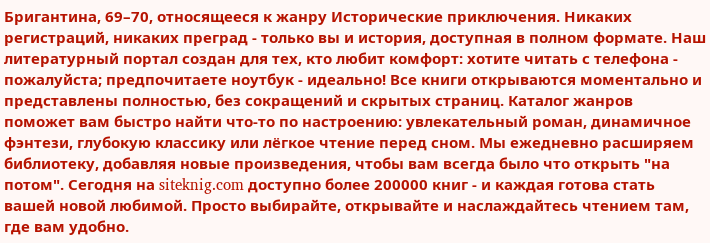Бригантина, 69–70, относящееся к жанру Исторические приключения. Никаких регистраций, никаких преград - только вы и история, доступная в полном формате. Наш литературный портал создан для тех, кто любит комфорт: хотите читать с телефона - пожалуйста; предпочитаете ноутбук - идеально! Все книги открываются моментально и представлены полностью, без сокращений и скрытых страниц. Каталог жанров поможет вам быстро найти что-то по настроению: увлекательный роман, динамичное фэнтези, глубокую классику или лёгкое чтение перед сном. Мы ежедневно расширяем библиотеку, добавляя новые произведения, чтобы вам всегда было что открыть "на потом". Сегодня на siteknig.com доступно более 200000 книг - и каждая готова стать вашей новой любимой. Просто выбирайте, открывайте и наслаждайтесь чтением там, где вам удобно.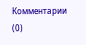Комментарии (0)